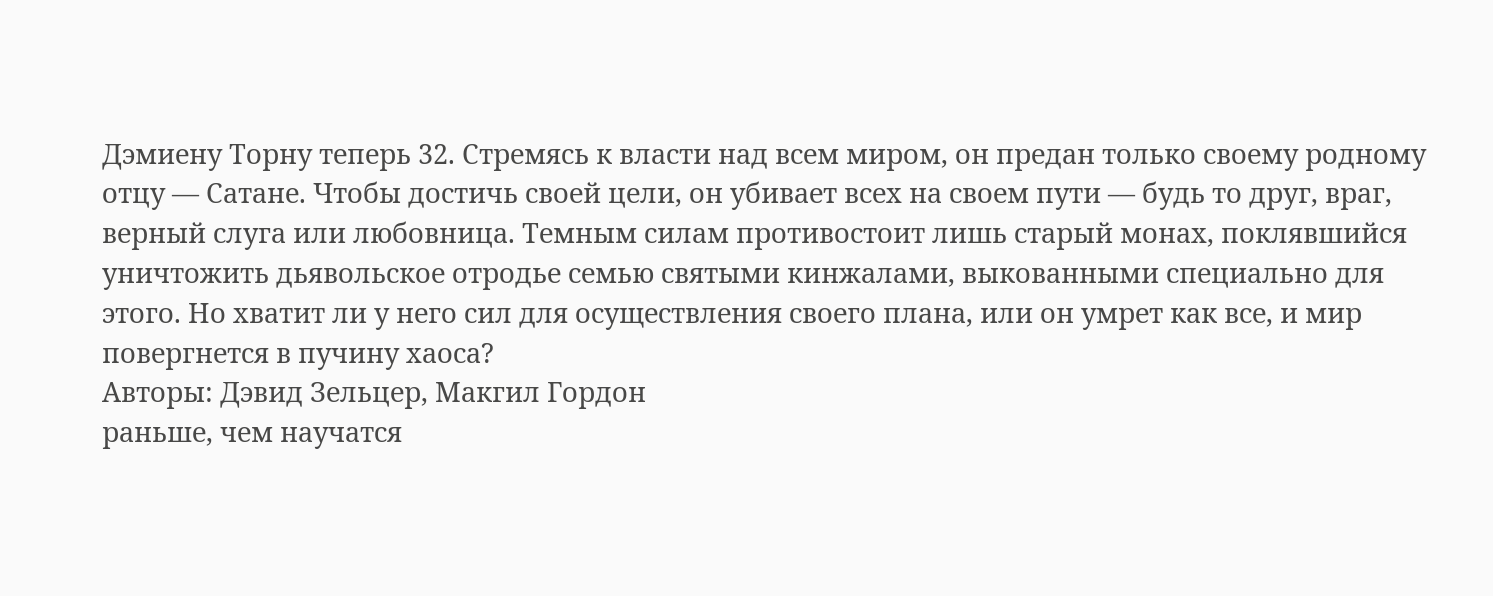Дэмиену Торну теперь 32. Стремясь к власти над всем миром, он предан только своему родному отцу — Сатане. Чтобы достичь своей цели, он убивает всех на своем пути — будь то друг, враг, верный слуга или любовница. Темным силам противостоит лишь старый монах, поклявшийся уничтожить дьявольское отродье семью святыми кинжалами, выкованными специально для этого. Но хватит ли у него сил для осуществления своего плана, или он умрет как все, и мир повергнется в пучину хаоса?
Авторы: Дэвид Зельцер, Макгил Гордон
раньше, чем научатся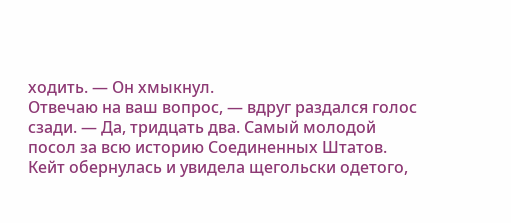ходить. — Он хмыкнул.
Отвечаю на ваш вопрос, — вдруг раздался голос сзади. — Да, тридцать два. Самый молодой посол за всю историю Соединенных Штатов.
Кейт обернулась и увидела щегольски одетого,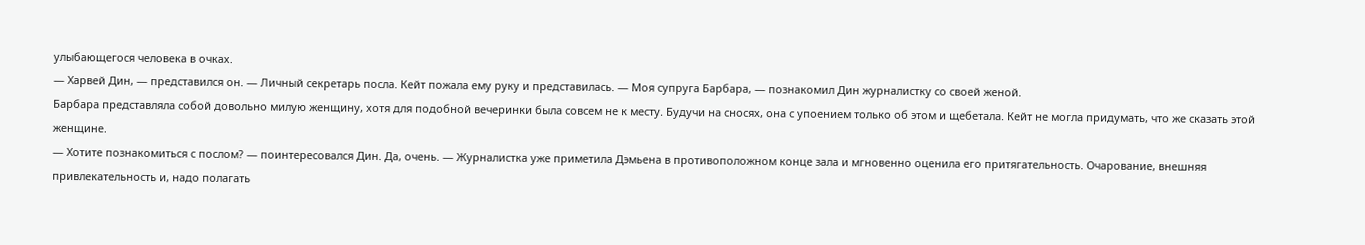улыбающегося человека в очках.
— Харвей Дин, — представился он. — Личный секретарь посла. Кейт пожала ему руку и представилась. — Моя супруга Барбара, — познакомил Дин журналистку со своей женой.
Барбара представляла собой довольно милую женщину, хотя для подобной вечеринки была совсем не к месту. Будучи на сносях, она с упоением только об этом и щебетала. Кейт не могла придумать, что же сказать этой женщине.
— Хотите познакомиться с послом? — поинтересовался Дин. Да, очень. — Журналистка уже приметила Дэмьена в противоположном конце зала и мгновенно оценила его притягательность. Очарование, внешняя привлекательность и, надо полагать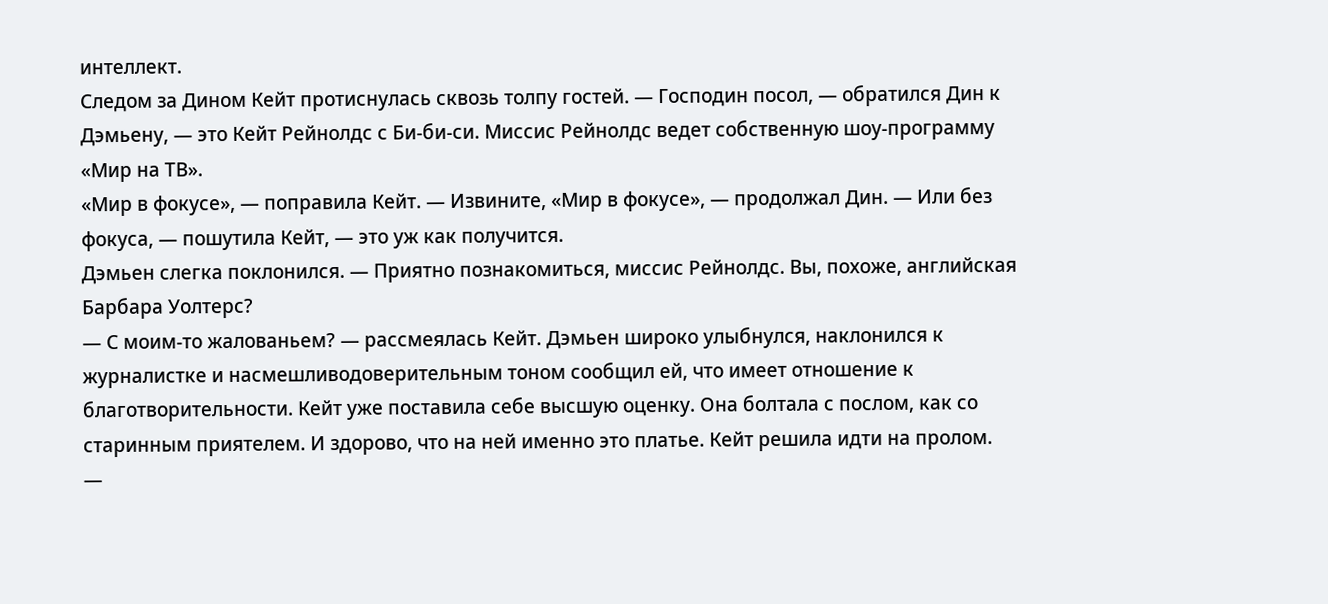интеллект.
Следом за Дином Кейт протиснулась сквозь толпу гостей. — Господин посол, — обратился Дин к Дэмьену, — это Кейт Рейнолдс с Би-би-си. Миссис Рейнолдс ведет собственную шоу-программу «Мир на ТВ».
«Мир в фокусе», — поправила Кейт. — Извините, «Мир в фокусе», — продолжал Дин. — Или без фокуса, — пошутила Кейт, — это уж как получится.
Дэмьен слегка поклонился. — Приятно познакомиться, миссис Рейнолдс. Вы, похоже, английская Барбара Уолтерс?
— С моим-то жалованьем? — рассмеялась Кейт. Дэмьен широко улыбнулся, наклонился к журналистке и насмешливодоверительным тоном сообщил ей, что имеет отношение к благотворительности. Кейт уже поставила себе высшую оценку. Она болтала с послом, как со старинным приятелем. И здорово, что на ней именно это платье. Кейт решила идти на пролом.
—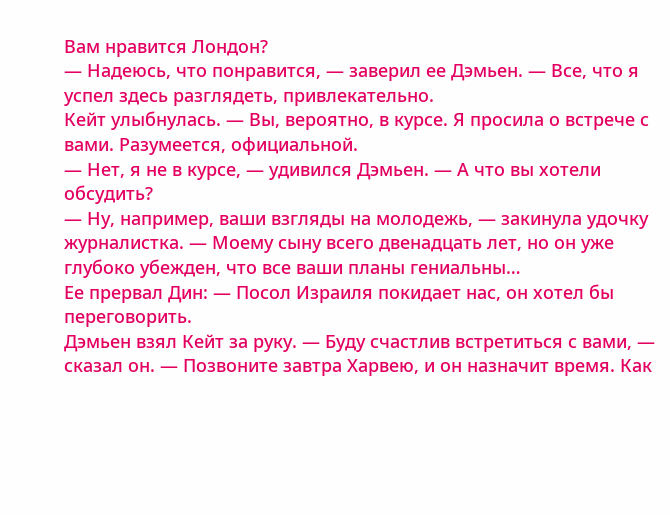Вам нравится Лондон?
— Надеюсь, что понравится, — заверил ее Дэмьен. — Все, что я успел здесь разглядеть, привлекательно.
Кейт улыбнулась. — Вы, вероятно, в курсе. Я просила о встрече с вами. Разумеется, официальной.
— Нет, я не в курсе, — удивился Дэмьен. — А что вы хотели обсудить?
— Ну, например, ваши взгляды на молодежь, — закинула удочку журналистка. — Моему сыну всего двенадцать лет, но он уже глубоко убежден, что все ваши планы гениальны…
Ее прервал Дин: — Посол Израиля покидает нас, он хотел бы переговорить.
Дэмьен взял Кейт за руку. — Буду счастлив встретиться с вами, — сказал он. — Позвоните завтра Харвею, и он назначит время. Как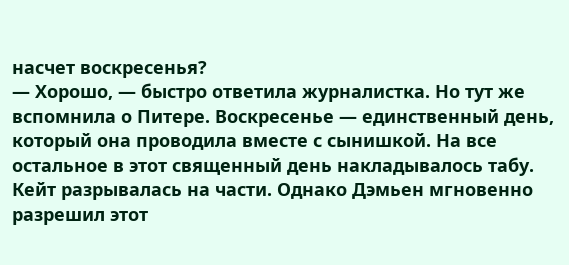насчет воскресенья?
— Хорошо, — быстро ответила журналистка. Но тут же вспомнила о Питере. Воскресенье — единственный день, который она проводила вместе с сынишкой. На все остальное в этот священный день накладывалось табу. Кейт разрывалась на части. Однако Дэмьен мгновенно разрешил этот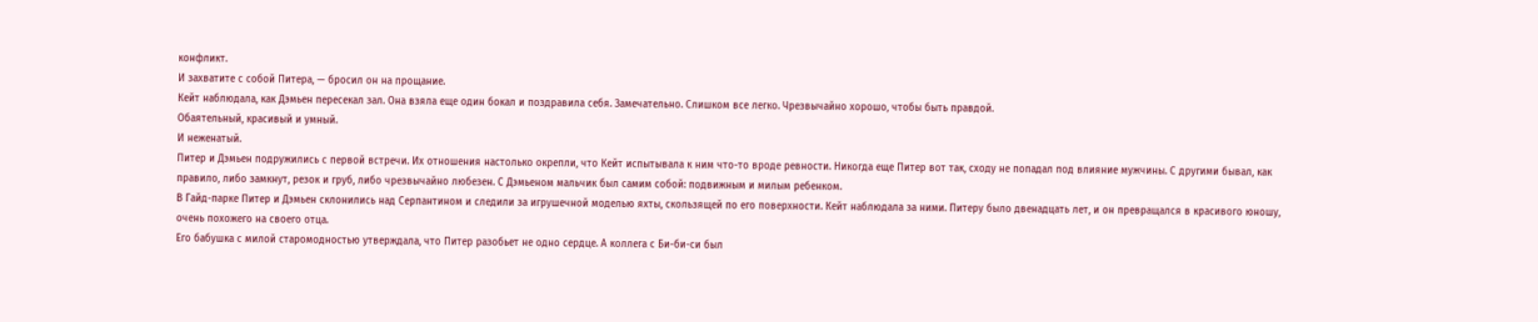конфликт.
И захватите с собой Питера, — бросил он на прощание.
Кейт наблюдала, как Дэмьен пересекал зал. Она взяла еще один бокал и поздравила себя. Замечательно. Слишком все легко. Чрезвычайно хорошо, чтобы быть правдой.
Обаятельный, красивый и умный.
И неженатый.
Питер и Дэмьен подружились с первой встречи. Их отношения настолько окрепли, что Кейт испытывала к ним что-то вроде ревности. Никогда еще Питер вот так, сходу не попадал под влияние мужчины. С другими бывал, как правило, либо замкнут, резок и груб, либо чрезвычайно любезен. С Дэмьеном мальчик был самим собой: подвижным и милым ребенком.
В Гайд-парке Питер и Дэмьен склонились над Серпантином и следили за игрушечной моделью яхты, скользящей по его поверхности. Кейт наблюдала за ними. Питеру было двенадцать лет, и он превращался в красивого юношу, очень похожего на своего отца.
Его бабушка с милой старомодностью утверждала, что Питер разобьет не одно сердце. А коллега с Би-би-си был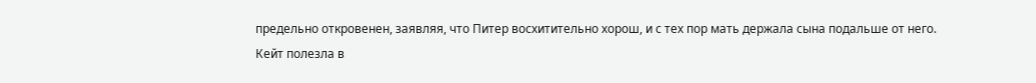предельно откровенен, заявляя, что Питер восхитительно хорош, и с тех пор мать держала сына подальше от него.
Кейт полезла в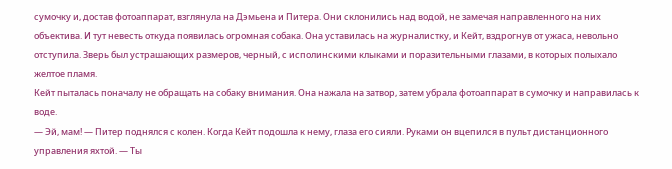сумочку и, достав фотоаппарат, взглянула на Дэмьена и Питера. Они склонились над водой, не замечая направленного на них объектива. И тут невесть откуда появилась огромная собака. Она уставилась на журналистку, и Кейт, вздрогнув от ужаса, невольно отступила. Зверь был устрашающих размеров, черный, с исполинскими клыками и поразительными глазами, в которых полыхало желтое пламя.
Кейт пыталась поначалу не обращать на собаку внимания. Она нажала на затвор, затем убрала фотоаппарат в сумочку и направилась к воде.
— Эй, мам! — Питер поднялся с колен. Когда Кейт подошла к нему, глаза его сияли. Руками он вцепился в пульт дистанционного управления яхтой. — Ты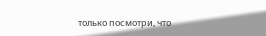только посмотри, что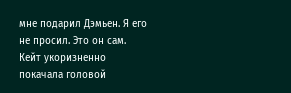мне подарил Дэмьен. Я его не просил. Это он сам.
Кейт укоризненно покачала головой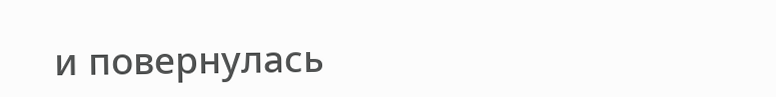и повернулась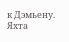к Дэмьену. Яхта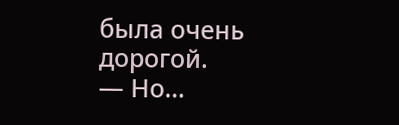была очень дорогой.
— Но…